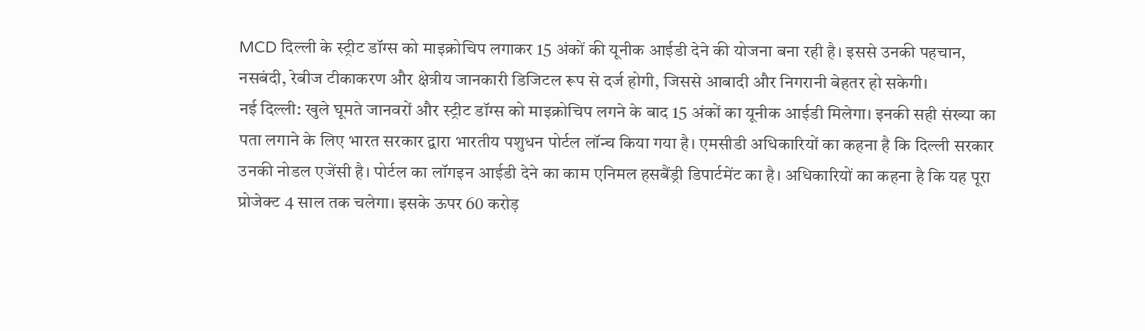MCD दिल्ली के स्ट्रीट डॉग्स को माइक्रोचिप लगाकर 15 अंकों की यूनीक आईडी देने की योजना बना रही है। इससे उनकी पहचान, नसबंदी, रेबीज टीकाकरण और क्षेत्रीय जानकारी डिजिटल रूप से दर्ज होगी, जिससे आबादी और निगरानी बेहतर हो सकेगी।
नई दिल्ली: खुले घूमते जानवरों और स्ट्रीट डॉग्स को माइक्रोचिप लगने के बाद 15 अंकों का यूनीक आईडी मिलेगा। इनकी सही संख्या का पता लगाने के लिए भारत सरकार द्वारा भारतीय पशुधन पोर्टल लॉन्च किया गया है। एमसीडी अधिकारियों का कहना है कि दिल्ली सरकार उनकी नोडल एजेंसी है। पोर्टल का लॉगइन आईडी देने का काम एनिमल हसबैंड्री डिपार्टमेंट का है। अधिकारियों का कहना है कि यह पूरा प्रोजेक्ट 4 साल तक चलेगा। इसके ऊपर 60 करोड़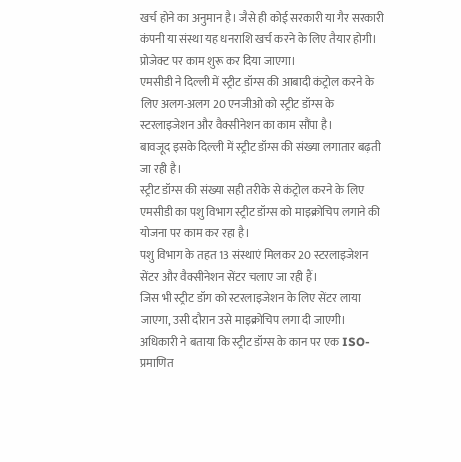खर्च होने का अनुमान है। जैसे ही कोई सरकारी या गैर सरकारी कंपनी या संस्था यह धनराशि खर्च करने के लिए तैयार होगी। प्रोजेक्ट पर काम शुरू कर दिया जाएगा।
एमसीडी ने दिल्ली में स्ट्रीट डॉग्स की आबादी कंट्रोल करने के लिए अलग-अलग 20 एनजीओ को स्ट्रीट डॉग्स के स्टरलाइजेशन और वैक्सीनेशन का काम सौंपा है।
बावजूद इसके दिल्ली में स्ट्रीट डॉग्स की संख्या लगातार बढ़ती जा रही है।
स्ट्रीट डॉग्स की संख्या सही तरीके से कंट्रोल करने के लिए एमसीडी का पशु विभाग स्ट्रीट डॉग्स को माइक्रोचिप लगाने की योजना पर काम कर रहा है।
पशु विभाग के तहत 13 संस्थाएं मिलकर 20 स्टरलाइजेशन सेंटर और वैक्सीनेशन सेंटर चलाए जा रही हैं।
जिस भी स्ट्रीट डॉग को स्टरलाइजेशन के लिए सेंटर लाया जाएगा, उसी दौरान उसे माइक्रोचिप लगा दी जाएगी।
अधिकारी ने बताया कि स्ट्रीट डॉग्स के कान पर एक ISO-प्रमाणित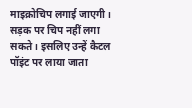माइक्रोचिप लगाई जाएगी।
सड़क पर चिप नहीं लगा सकते। इसलिए उन्हें कैटल पॉइंट पर लाया जाता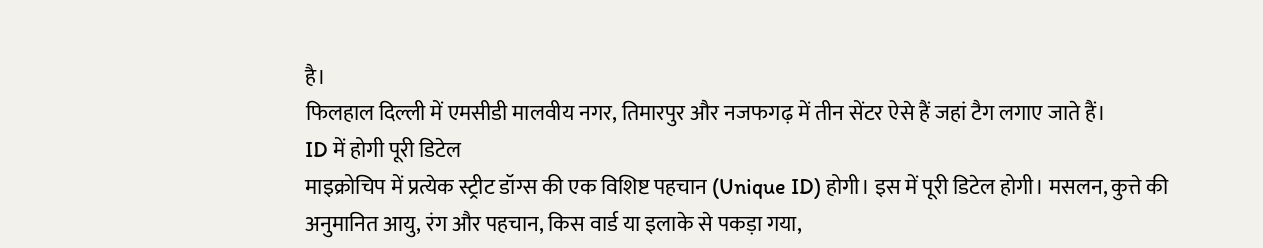है।
फिलहाल दिल्ली में एमसीडी मालवीय नगर, तिमारपुर और नजफगढ़ में तीन सेंटर ऐसे हैं जहां टैग लगाए जाते हैं।
ID में होगी पूरी डिटेल
माइक्रोचिप में प्रत्येक स्ट्रीट डॉग्स की एक विशिष्ट पहचान (Unique ID) होगी। इस में पूरी डिटेल होगी। मसलन, कुत्ते की अनुमानित आयु, रंग और पहचान, किस वार्ड या इलाके से पकड़ा गया,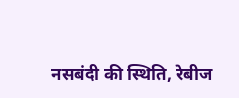नसबंदी की स्थिति, रेबीज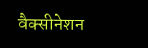वैक्सीनेशन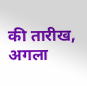की तारीख, अगला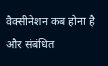वैक्सीनेशन कब होना है और संबंधित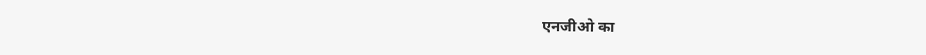एनजीओ का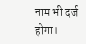नाम भी दर्ज होगा।